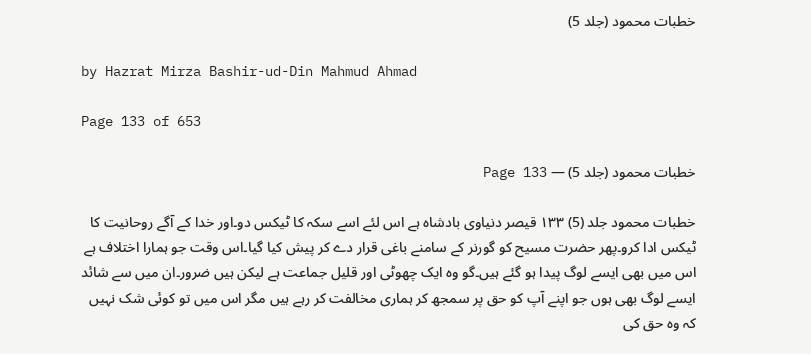خطبات محمود (جلد 5)

by Hazrat Mirza Bashir-ud-Din Mahmud Ahmad

Page 133 of 653

خطبات محمود (جلد 5) — Page 133

خطبات محمود جلد (5) ۱۳۳ قیصر دنیاوی بادشاہ ہے اس لئے اسے سکہ کا ٹیکس دو۔اور خدا کے آگے روحانیت کا ٹیکس ادا کرو۔پھر حضرت مسیح کو گورنر کے سامنے باغی قرار دے کر پیش کیا گیا۔اس وقت جو ہمارا اختلاف ہے اس میں بھی ایسے لوگ پیدا ہو گئے ہیں۔گو وہ ایک چھوٹی اور قلیل جماعت ہے لیکن ہیں ضرور۔ان میں سے شائد ایسے لوگ بھی ہوں جو اپنے آپ کو حق پر سمجھ کر ہماری مخالفت کر رہے ہیں مگر اس میں تو کوئی شک نہیں کہ وہ حق کی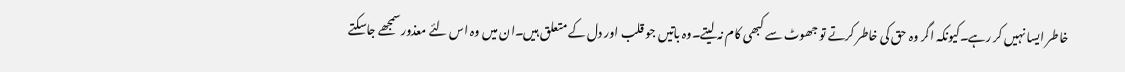خاطر ایسا نہیں کر رہے۔کیونکہ اگر وہ حق کی خاطر کرتے تو جھوٹ سے کبھی کام نہ لیتے۔وہ باتیں جو قلب اور دل کے متعلق ہیں۔ان میں وہ اس لئے معذور سمجھے جاسکتے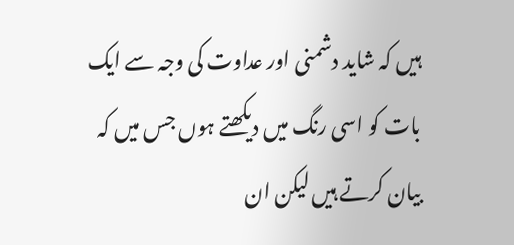ہیں کہ شاید دشمنی اور عداوت کی وجہ سے ایک بات کو اسی رنگ میں دیکھتے ہوں جس میں کہ بیان کرتے ہیں لیکن ان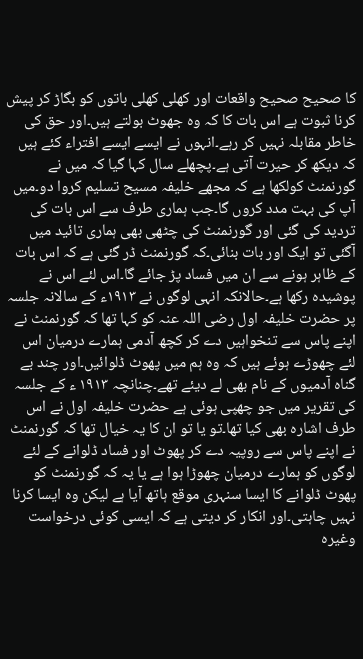کا صحیح صحیح واقعات اور کھلی کھلی باتوں کو بگاڑ کر پیش کرنا ثبوت ہے اس بات کا کہ وہ جھوٹ بولتے ہیں۔اور حق کی خاطر مقابلہ نہیں کر رہے۔انہوں نے ایسے ایسے افتراء کئے ہیں کہ دیکھ کر حیرت آتی ہے۔پچھلے سال کہا گیا کہ میں نے گورنمنٹ کولکھا ہے کہ مجھے خلیفہ مسیح تسلیم کروا دو۔میں آپ کی بہت مدد کروں گا۔جب ہماری طرف سے اس بات کی تردید کی گئی اور گورنمنٹ کی چٹھی بھی ہماری تائید میں آگئی تو ایک اور بات بنائی۔کہ گورنمنٹ ڈر گئی ہے کہ اس بات کے ظاہر ہونے سے ان میں فساد پڑ جائے گا۔اس لئے اس نے پوشیدہ رکھا ہے۔حالانکہ انہی لوگوں نے ۱۹۱۳ء کے سالانہ جلسہ پر حضرت خلیفہ اول رضی اللہ عنہ کو کہا تھا کہ گورنمنٹ نے اپنے پاس سے تنخواہیں دے کر کچھ آدمی ہمارے درمیان اس لئے چھوڑے ہوئے ہیں کہ وہ ہم میں پھوٹ ڈلوائیں۔اور چند بے گناہ آدمیوں کے نام بھی لے دیئے تھے۔چنانچہ ۱۹۱۳ ء کے جلسہ کی تقریر میں جو چھپی ہوئی ہے حضرت خلیفہ اول نے اس طرف اشارہ بھی کیا تھا۔تو یا تو ان کا یہ خیال تھا کہ گورنمنٹ نے اپنے پاس سے روپیہ دے کر پھوٹ اور فساد ڈلوانے کے لئے لوگوں کو ہمارے درمیان چھوڑا ہوا ہے یا یہ کہ گورنمنٹ کو پھوٹ ڈلوانے کا ایسا سنہری موقع ہاتھ آیا ہے لیکن وہ ایسا کرنا نہیں چاہتی۔اور انکار کر دیتی ہے کہ ایسی کوئی درخواست وغیرہ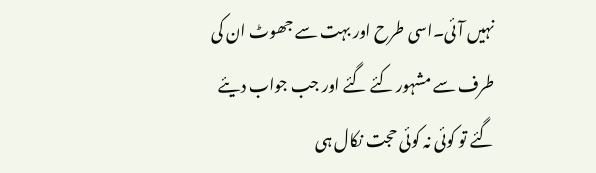نہیں آئی۔اسی طرح اور بہت سے جھوٹ ان کی طرف سے مشہور کئے گئے اور جب جواب دیئے گئے تو کوئی نہ کوئی حجت نکال ہی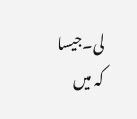لی۔جیسا کہ میں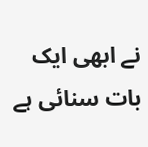نے ابھی ایک بات سنائی ہے